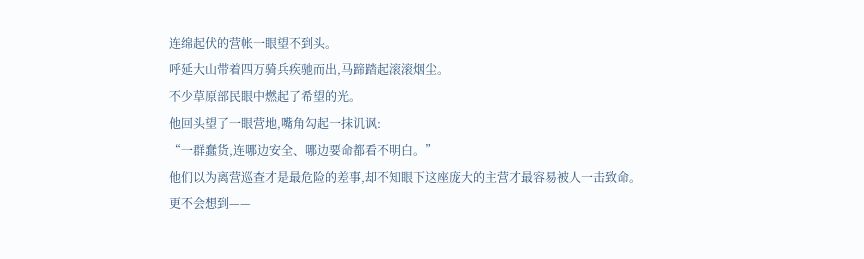连绵起伏的营帐一眼望不到头。
呼延大山带着四万骑兵疾驰而出,马蹄踏起滚滚烟尘。
不少草原部民眼中燃起了希望的光。
他回头望了一眼营地,嘴角勾起一抹讥讽:
“一群蠢货,连哪边安全、哪边要命都看不明白。”
他们以为离营巡查才是最危险的差事,却不知眼下这座庞大的主营才最容易被人一击致命。
更不会想到——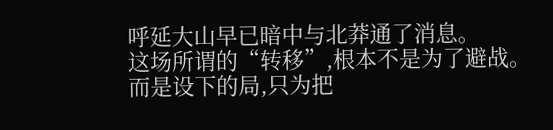呼延大山早已暗中与北莽通了消息。
这场所谓的“转移”,根本不是为了避战。
而是设下的局,只为把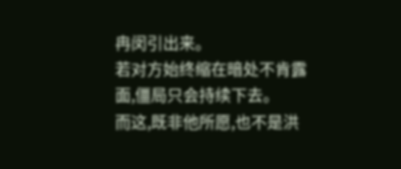冉闵引出来。
若对方始终缩在暗处不肯露面,僵局只会持续下去。
而这,既非他所愿,也不是洪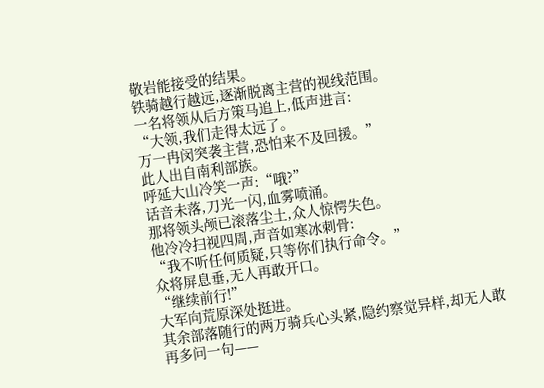敬岩能接受的结果。
铁骑越行越远,逐渐脱离主营的视线范围。
一名将领从后方策马追上,低声进言:
“大领,我们走得太远了。
万一冉闵突袭主营,恐怕来不及回援。”
此人出自南利部族。
呼延大山冷笑一声:“哦?”
话音未落,刀光一闪,血雾喷涌。
那将领头颅已滚落尘土,众人惊愕失色。
他冷冷扫视四周,声音如寒冰刺骨:
“我不听任何质疑,只等你们执行命令。”
众将屏息垂,无人再敢开口。
“继续前行!”
大军向荒原深处挺进。
其余部落随行的两万骑兵心头紧,隐约察觉异样,却无人敢再多问一句——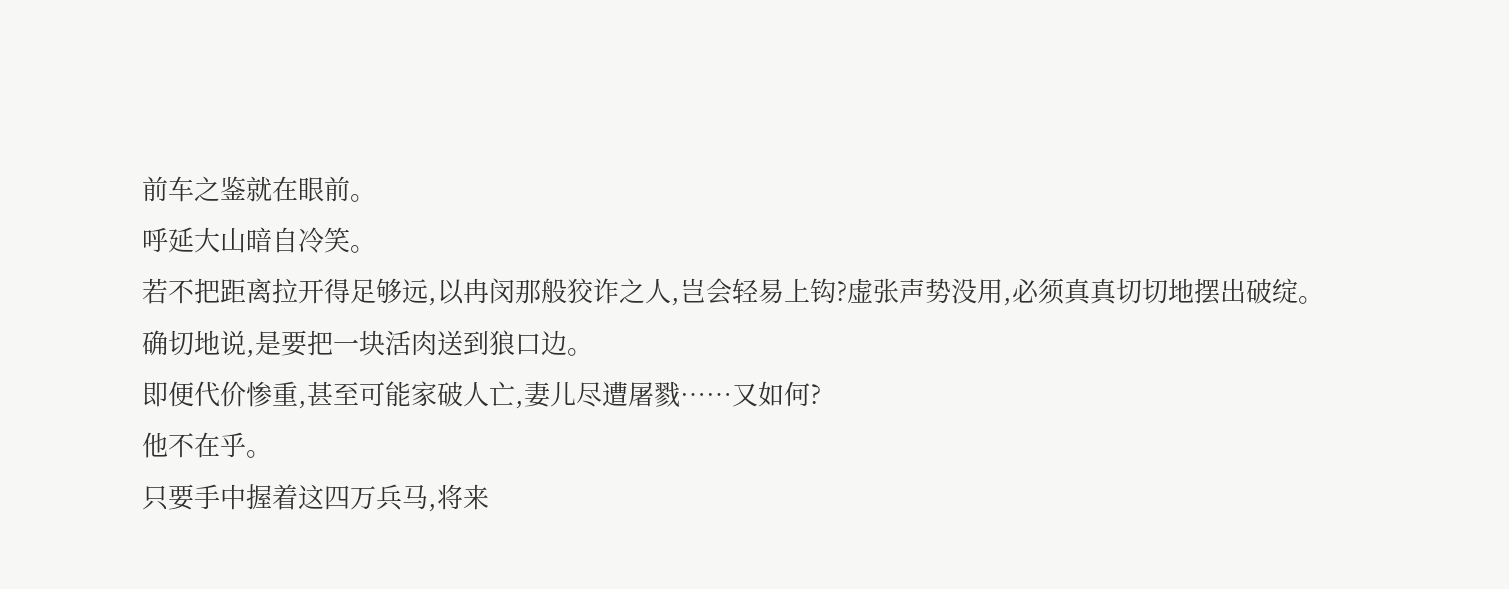前车之鉴就在眼前。
呼延大山暗自冷笑。
若不把距离拉开得足够远,以冉闵那般狡诈之人,岂会轻易上钩?虚张声势没用,必须真真切切地摆出破绽。
确切地说,是要把一块活肉送到狼口边。
即便代价惨重,甚至可能家破人亡,妻儿尽遭屠戮……又如何?
他不在乎。
只要手中握着这四万兵马,将来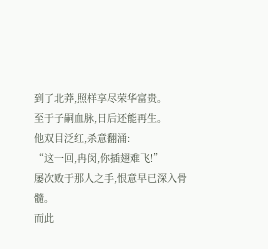到了北莽,照样享尽荣华富贵。
至于子嗣血脉,日后还能再生。
他双目泛红,杀意翻涌:
“这一回,冉闵,你插翅难飞!”
屡次败于那人之手,恨意早已深入骨髓。
而此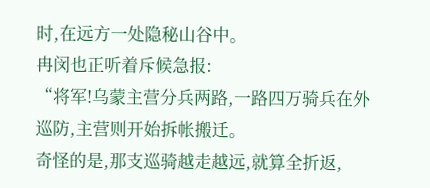时,在远方一处隐秘山谷中。
冉闵也正听着斥候急报:
“将军!乌蒙主营分兵两路,一路四万骑兵在外巡防,主营则开始拆帐搬迁。
奇怪的是,那支巡骑越走越远,就算全折返,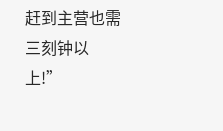赶到主营也需三刻钟以上!”